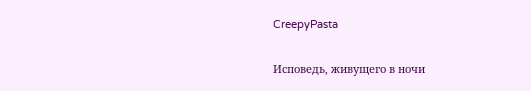CreepyPasta

Исповедь, живущего в ночи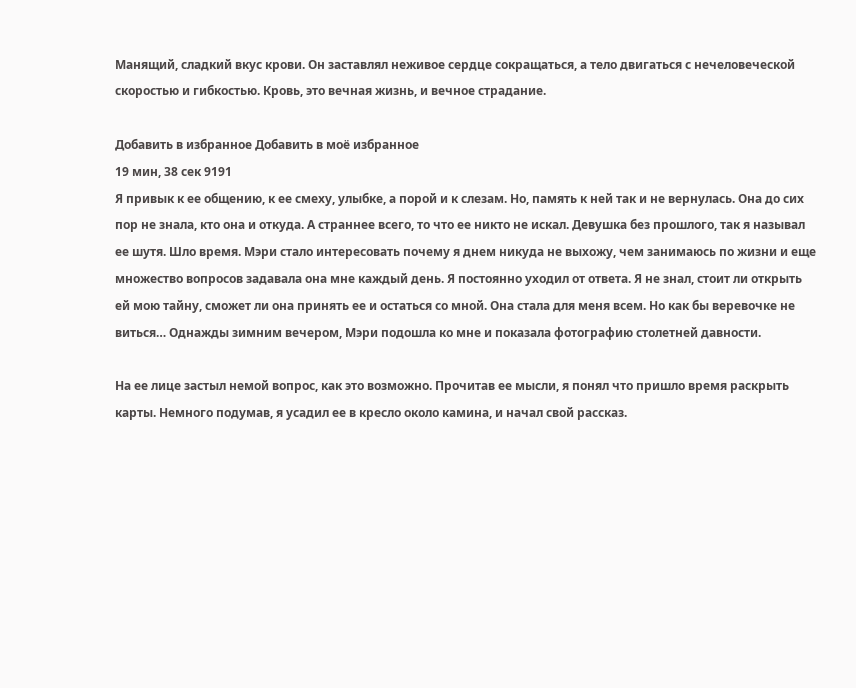Манящий, сладкий вкус крови. Он заставлял неживое сердце сокращаться, а тело двигаться с нечеловеческой скоростью и гибкостью. Кровь, это вечная жизнь, и вечное страдание.

Добавить в избранное Добавить в моё избранное
19 мин, 38 сек 9191
Я привык к ее общению, к ее смеху, улыбке, а порой и к слезам. Но, память к ней так и не вернулась. Она до сих пор не знала, кто она и откуда. А страннее всего, то что ее никто не искал. Девушка без прошлого, так я называл ее шутя. Шло время. Мэри стало интересовать почему я днем никуда не выхожу, чем занимаюсь по жизни и еще множество вопросов задавала она мне каждый день. Я постоянно уходил от ответа. Я не знал, стоит ли открыть ей мою тайну, сможет ли она принять ее и остаться со мной. Она стала для меня всем. Но как бы веревочке не виться… Однажды зимним вечером, Мэри подошла ко мне и показала фотографию столетней давности.

На ее лице застыл немой вопрос, как это возможно. Прочитав ее мысли, я понял что пришло время раскрыть карты. Немного подумав, я усадил ее в кресло около камина, и начал свой рассказ.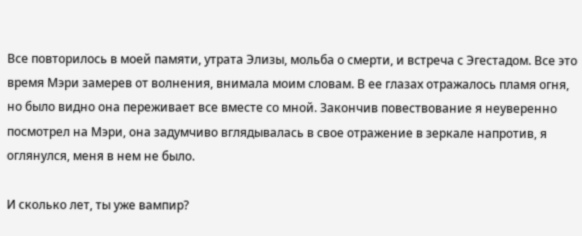Все повторилось в моей памяти, утрата Элизы, мольба о смерти, и встреча с Эгестадом. Все это время Мэри замерев от волнения, внимала моим словам. В ее глазах отражалось пламя огня, но было видно она переживает все вместе со мной. Закончив повествование я неуверенно посмотрел на Мэри, она задумчиво вглядывалась в свое отражение в зеркале напротив, я оглянулся, меня в нем не было.

И сколько лет, ты уже вампир?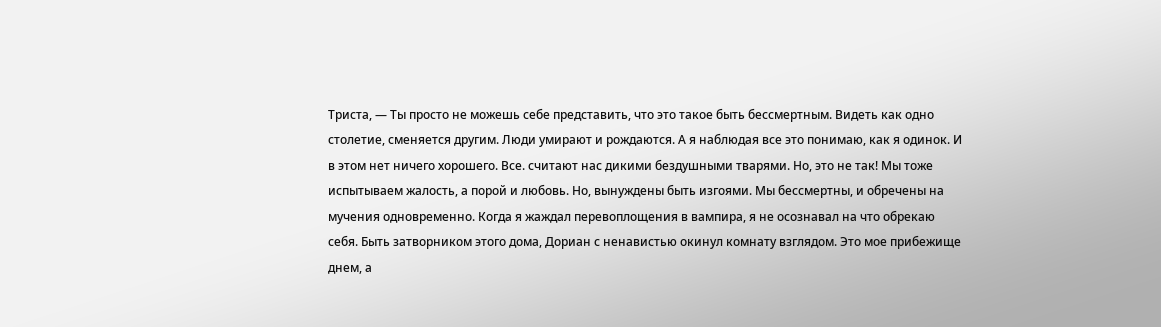Триста, — Ты просто не можешь себе представить, что это такое быть бессмертным. Видеть как одно столетие, сменяется другим. Люди умирают и рождаются. А я наблюдая все это понимаю, как я одинок. И в этом нет ничего хорошего. Все. считают нас дикими бездушными тварями. Но, это не так! Мы тоже испытываем жалость, а порой и любовь. Но, вынуждены быть изгоями. Мы бессмертны, и обречены на мучения одновременно. Когда я жаждал перевоплощения в вампира, я не осознавал на что обрекаю себя. Быть затворником этого дома, Дориан с ненавистью окинул комнату взглядом. Это мое прибежище днем, а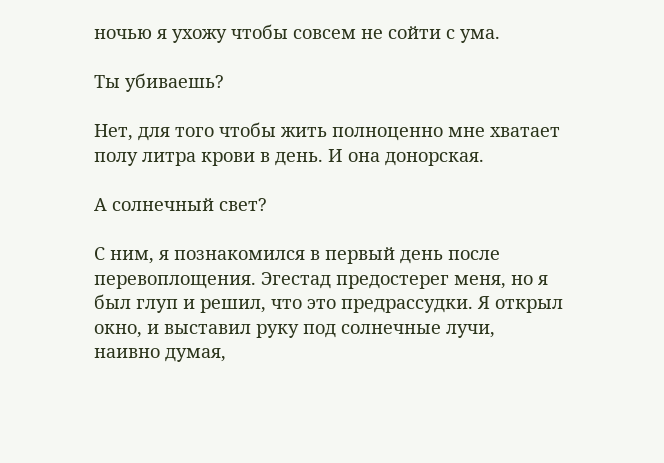ночью я ухожу чтобы совсем не сойти с ума.

Ты убиваешь?

Нет, для того чтобы жить полноценно мне хватает полу литра крови в день. И она донорская.

А солнечный свет?

С ним, я познакомился в первый день после перевоплощения. Эгестад предостерег меня, но я был глуп и решил, что это предрассудки. Я открыл окно, и выставил руку под солнечные лучи, наивно думая,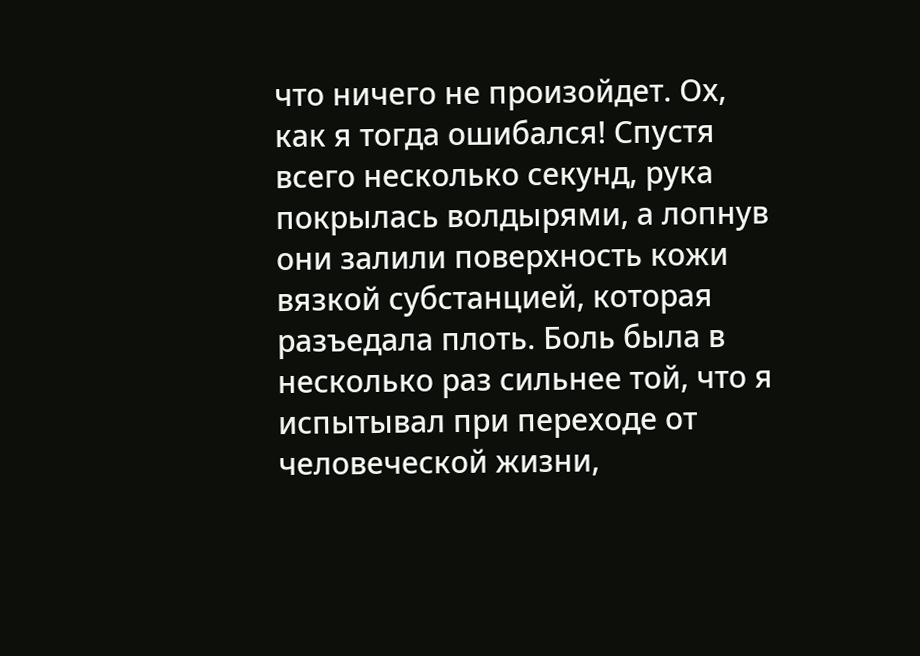что ничего не произойдет. Ох, как я тогда ошибался! Спустя всего несколько секунд, рука покрылась волдырями, а лопнув они залили поверхность кожи вязкой субстанцией, которая разъедала плоть. Боль была в несколько раз сильнее той, что я испытывал при переходе от человеческой жизни,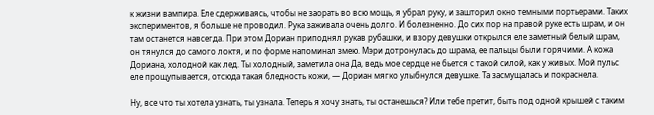к жизни вампира. Еле сдерживаясь, чтобы не заорать во всю мощь, я убрал руку, и зашторил окно темными портьерами. Таких экспериментов, я больше не проводил. Рука заживала очень долго. И болезненно. До сих пор на правой руке есть шрам, и он там останется навсегда. При этом Дориан приподнял рукав рубашки, и взору девушки открылся еле заметный белый шрам, он тянулся до самого локтя, и по форме напоминал змею. Мэри дотронулась до шрама, ее пальцы были горячими. А кожа Дориана, холодной как лед. Ты холодный, заметила она Да, ведь мое сердце не бьется с такой силой, как у живых. Мой пульс еле прощупывается, отсюда такая бледность кожи, — Дориан мягко улыбнулся девушке. Та засмущалась и покраснела.

Ну, все что ты хотела узнать, ты узнала. Теперь я хочу знать, ты останешься? Или тебе претит, быть под одной крышей с таким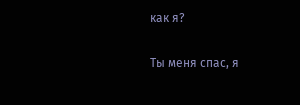как я?

Ты меня спас, я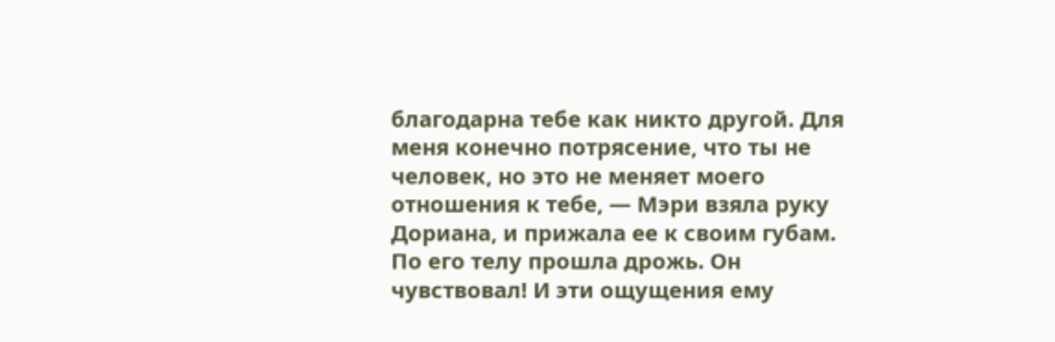благодарна тебе как никто другой. Для меня конечно потрясение, что ты не человек, но это не меняет моего отношения к тебе, — Мэри взяла руку Дориана, и прижала ее к своим губам. По его телу прошла дрожь. Он чувствовал! И эти ощущения ему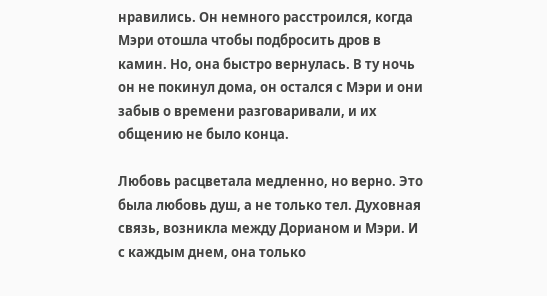нравились. Он немного расстроился, когда Мэри отошла чтобы подбросить дров в камин. Но, она быстро вернулась. В ту ночь он не покинул дома, он остался с Мэри и они забыв о времени разговаривали, и их общению не было конца.

Любовь расцветала медленно, но верно. Это была любовь душ, а не только тел. Духовная связь, возникла между Дорианом и Мэри. И с каждым днем, она только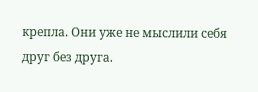крепла. Они уже не мыслили себя друг без друга.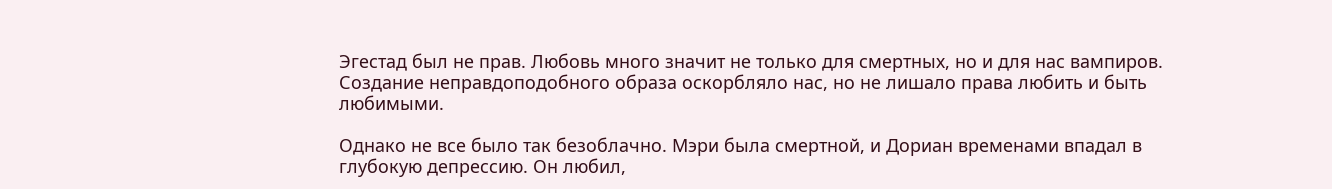Эгестад был не прав. Любовь много значит не только для смертных, но и для нас вампиров. Создание неправдоподобного образа оскорбляло нас, но не лишало права любить и быть любимыми.

Однако не все было так безоблачно. Мэри была смертной, и Дориан временами впадал в глубокую депрессию. Он любил,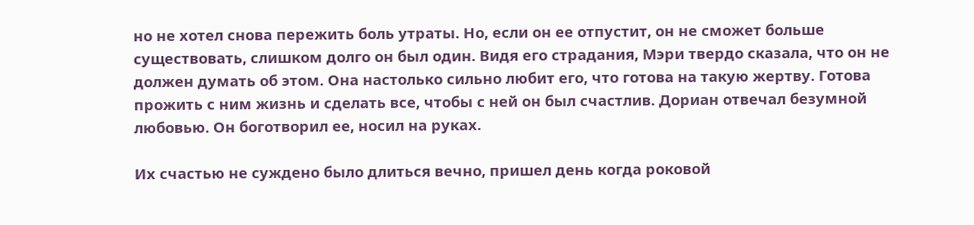но не хотел снова пережить боль утраты. Но, если он ее отпустит, он не сможет больше существовать, слишком долго он был один. Видя его страдания, Мэри твердо сказала, что он не должен думать об этом. Она настолько сильно любит его, что готова на такую жертву. Готова прожить с ним жизнь и сделать все, чтобы с ней он был счастлив. Дориан отвечал безумной любовью. Он боготворил ее, носил на руках.

Их счастью не суждено было длиться вечно, пришел день когда роковой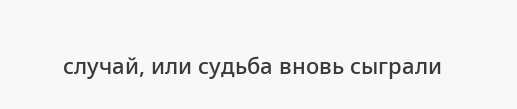случай, или судьба вновь сыграли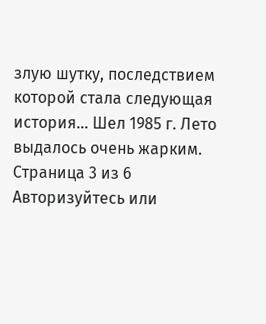злую шутку, последствием которой стала следующая история… Шел 1985 г. Лето выдалось очень жарким.
Страница 3 из 6
Авторизуйтесь или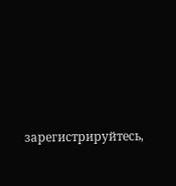зарегистрируйтесь,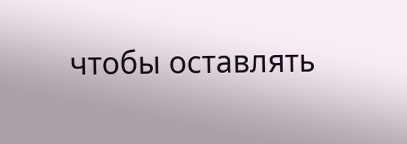чтобы оставлять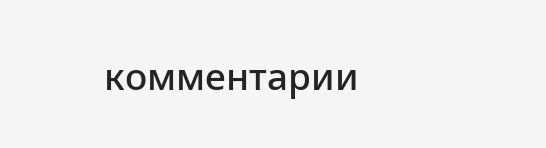комментарии